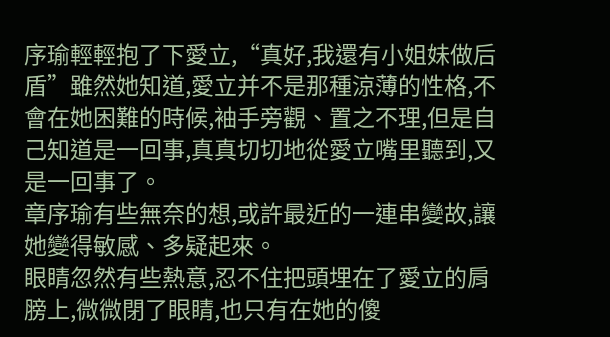序瑜輕輕抱了下愛立,“真好,我還有小姐妹做后盾”雖然她知道,愛立并不是那種涼薄的性格,不會在她困難的時候,袖手旁觀、置之不理,但是自己知道是一回事,真真切切地從愛立嘴里聽到,又是一回事了。
章序瑜有些無奈的想,或許最近的一連串變故,讓她變得敏感、多疑起來。
眼睛忽然有些熱意,忍不住把頭埋在了愛立的肩膀上,微微閉了眼睛,也只有在她的傻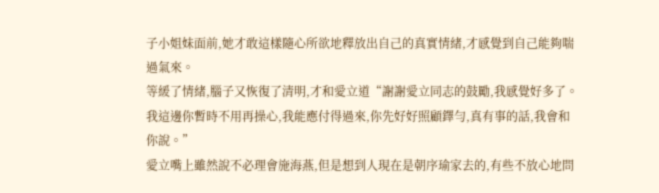子小姐妹面前,她才敢這樣隨心所欲地釋放出自己的真實情緒,才感覺到自己能夠喘過氣來。
等緩了情緒,腦子又恢復了清明,才和愛立道“謝謝愛立同志的鼓勵,我感覺好多了。我這邊你暫時不用再操心,我能應付得過來,你先好好照顧鐸勻,真有事的話,我會和你說。”
愛立嘴上雖然說不必理會施海燕,但是想到人現在是朝序瑜家去的,有些不放心地問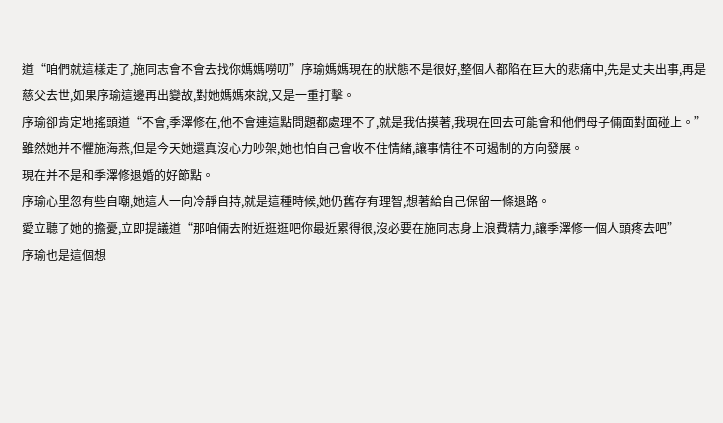道“咱們就這樣走了,施同志會不會去找你媽媽嘮叨”序瑜媽媽現在的狀態不是很好,整個人都陷在巨大的悲痛中,先是丈夫出事,再是慈父去世,如果序瑜這邊再出變故,對她媽媽來說,又是一重打擊。
序瑜卻肯定地搖頭道“不會,季澤修在,他不會連這點問題都處理不了,就是我估摸著,我現在回去可能會和他們母子倆面對面碰上。”雖然她并不懼施海燕,但是今天她還真沒心力吵架,她也怕自己會收不住情緒,讓事情往不可遏制的方向發展。
現在并不是和季澤修退婚的好節點。
序瑜心里忽有些自嘲,她這人一向冷靜自持,就是這種時候,她仍舊存有理智,想著給自己保留一條退路。
愛立聽了她的擔憂,立即提議道“那咱倆去附近逛逛吧你最近累得很,沒必要在施同志身上浪費精力,讓季澤修一個人頭疼去吧”
序瑜也是這個想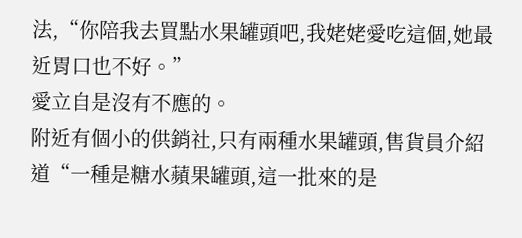法,“你陪我去買點水果罐頭吧,我姥姥愛吃這個,她最近胃口也不好。”
愛立自是沒有不應的。
附近有個小的供銷社,只有兩種水果罐頭,售貨員介紹道“一種是糖水蘋果罐頭,這一批來的是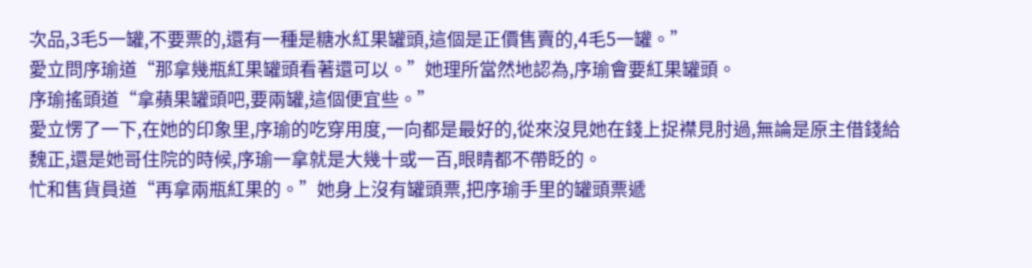次品,3毛5一罐,不要票的,還有一種是糖水紅果罐頭,這個是正價售賣的,4毛5一罐。”
愛立問序瑜道“那拿幾瓶紅果罐頭看著還可以。”她理所當然地認為,序瑜會要紅果罐頭。
序瑜搖頭道“拿蘋果罐頭吧,要兩罐,這個便宜些。”
愛立愣了一下,在她的印象里,序瑜的吃穿用度,一向都是最好的,從來沒見她在錢上捉襟見肘過,無論是原主借錢給魏正,還是她哥住院的時候,序瑜一拿就是大幾十或一百,眼睛都不帶眨的。
忙和售貨員道“再拿兩瓶紅果的。”她身上沒有罐頭票,把序瑜手里的罐頭票遞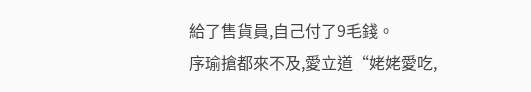給了售貨員,自己付了9毛錢。
序瑜搶都來不及,愛立道“姥姥愛吃,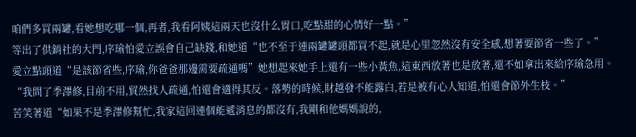咱們多買兩罐,看她想吃哪一個,再者,我看阿姨這兩天也沒什么胃口,吃點甜的心情好一點。”
等出了供銷社的大門,序瑜怕愛立誤會自己缺錢,和她道“也不至于連兩罐罐頭都買不起,就是心里忽然沒有安全感,想著要節省一些了。”
愛立點頭道“是該節省些,序瑜,你爸爸那邊需要疏通嗎”她想起來她手上還有一些小黃魚,這東西放著也是放著,還不如拿出來給序瑜急用。
“我問了季澤修,目前不用,貿然找人疏通,怕還會適得其反。落勢的時候,財越發不能露白,若是被有心人知道,怕還會節外生枝。”
苦笑著道“如果不是季澤修幫忙,我家這回連個能遞消息的都沒有,我剛和他媽媽說的,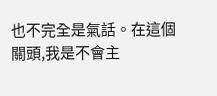也不完全是氣話。在這個關頭,我是不會主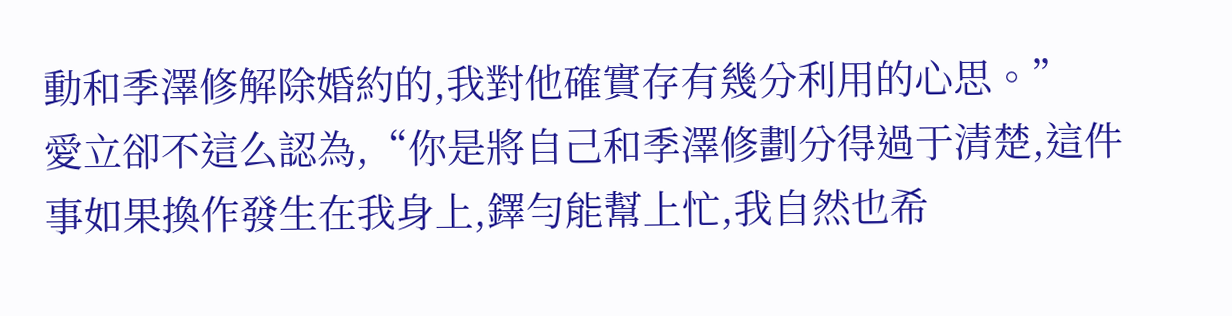動和季澤修解除婚約的,我對他確實存有幾分利用的心思。”
愛立卻不這么認為,“你是將自己和季澤修劃分得過于清楚,這件事如果換作發生在我身上,鐸勻能幫上忙,我自然也希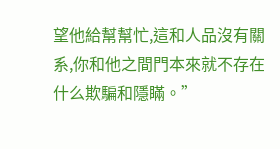望他給幫幫忙,這和人品沒有關系,你和他之間門本來就不存在什么欺騙和隱瞞。”